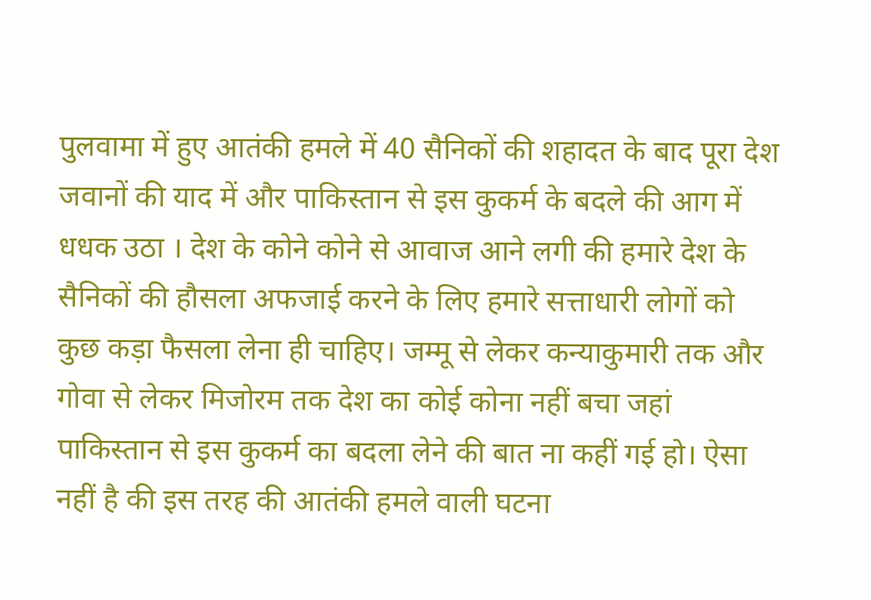पुलवामा में हुए आतंकी हमले में 40 सैनिकों की शहादत के बाद पूरा देश जवानों की याद में और पाकिस्तान से इस कुकर्म के बदले की आग में धधक उठा । देश के कोने कोने से आवाज आने लगी की हमारे देश के सैनिकों की हौसला अफजाई करने के लिए हमारे सत्ताधारी लोगों को कुछ कड़ा फैसला लेना ही चाहिए। जम्मू से लेकर कन्याकुमारी तक और गोवा से लेकर मिजोरम तक देश का कोई कोना नहीं बचा जहां पाकिस्तान से इस कुकर्म का बदला लेने की बात ना कहीं गई हो। ऐसा नहीं है की इस तरह की आतंकी हमले वाली घटना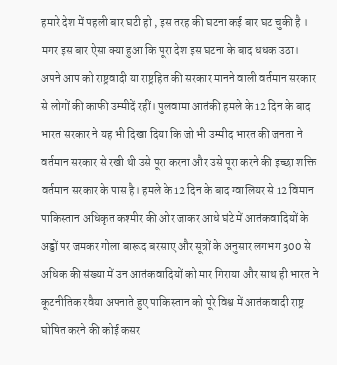हमारे देश में पहली बार घटी हो , इस तरह की घटना कई बार घट चुकी है । मगर इस बार ऐसा क्या हुआ कि पूरा देश इस घटना के बाद धधक उठा।
अपने आप को राष्ट्रवादी या राष्ट्रहित की सरकार मानने वाली वर्तमान सरकार से लोगों की काफी उम्मीदें रहीं। पुलवामा आतंकी हमले के 12 दिन के बाद भारत सरकार ने यह भी दिखा दिया कि जो भी उम्मीद भारत की जनता ने वर्तमान सरकार से रखी थी उसे पूरा करना और उसे पूरा करने की इच्छा शक्ति वर्तमान सरकार के पास है। हमले के 12 दिन के बाद ग्वालियर से 12 विमान पाकिस्तान अधिकृत कश्मीर की ओर जाकर आधे घंटे में आतंकवादियों के अड्डों पर जमकर गोला बारूद बरसाए और सूत्रों के अनुसार लगभग 300 से अधिक की संख्या में उन आतंकवादियों को मार गिराया और साथ ही भारत ने कूटनीतिक रवैया अपनाते हुए पाकिस्तान को पूरे विश्व में आतंकवादी राष्ट्र घोषित करने की कोई कसर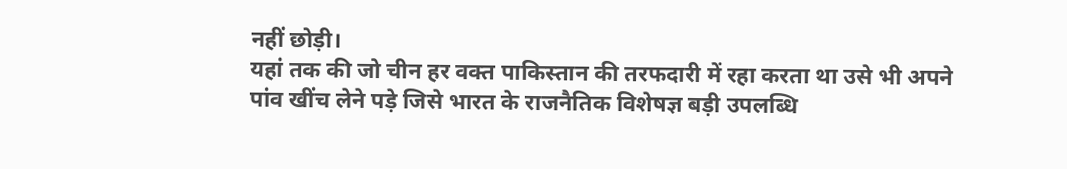नहीं छोड़ी।
यहां तक की जो चीन हर वक्त पाकिस्तान की तरफदारी में रहा करता था उसे भी अपने पांव खींच लेने पड़े जिसे भारत के राजनैतिक विशेषज्ञ बड़ी उपलब्धि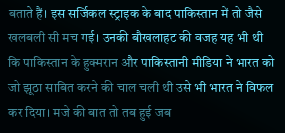बताते हैं। इस सर्जिकल स्ट्राइक के बाद पाकिस्तान में तो जैसे खलबली सी मच गई। उनकी बौखलाहट की वजह यह भी थी कि पाकिस्तान के हुक्मरान और पाकिस्तानी मीडिया ने भारत को जो झूठा साबित करने की चाल चली थी उसे भी भारत ने विफल कर दिया। मजे की बात तो तब हुई जब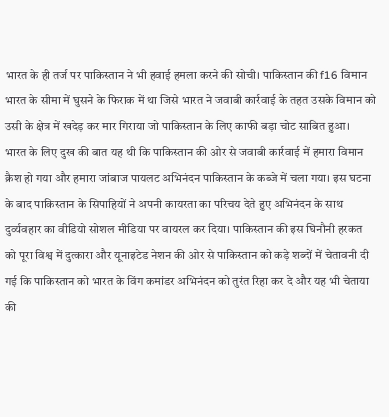भारत के ही तर्ज पर पाकिस्तान ने भी हवाई हमला करने की सोची। पाकिस्तान की f16 विमान भारत के सीमा में घुसने के फिराक में था जिसे भारत ने जवाबी कार्रवाई के तहत उसके विमान को उसी के क्षेत्र में खदेड़ कर मार गिराया जो पाकिस्तान के लिए काफी बड़ा चोट साबित हुआ।
भारत के लिए दुख की बात यह थी कि पाकिस्तान की ओर से जवाबी कार्रवाई में हमारा विमान क्रैश हो गया और हमारा जांबाज पायलट अभिनंदन पाकिस्तान के कब्जे में चला गया। इस घटना के बाद पाकिस्तान के सिपाहियों ने अपनी कायरता का परिचय देते हुए अभिनंदन के साथ दुर्व्यवहार का वीडियो सोशल मीडिया पर वायरल कर दिया। पाकिस्तान की इस घिनौनी हरकत को पूरा विश्व में दुत्कारा और यूनाइटेड नेशन की ओर से पाकिस्तान को कड़े शब्दों में चेतावनी दी गई कि पाकिस्तान को भारत के विंग कमांडर अभिनंदन को तुरंत रिहा कर दे और यह भी चेताया की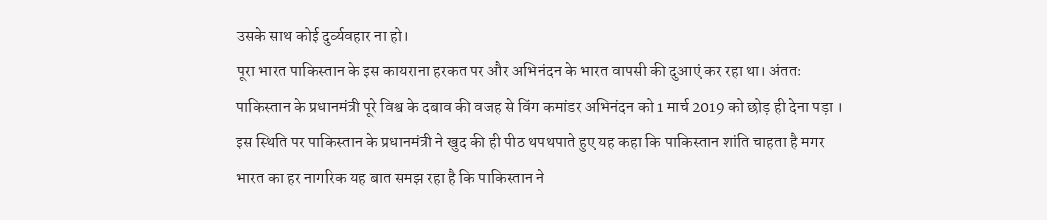उसके साथ कोई दुर्व्यवहार ना हो।
पूरा भारत पाकिस्तान के इस कायराना हरकत पर और अभिनंदन के भारत वापसी की दुआएं कर रहा था। अंततः पाकिस्तान के प्रधानमंत्री पूरे विश्व के दबाव की वजह से विंग कमांडर अभिनंदन को 1 मार्च 2019 को छोड़ ही देना पड़ा । इस स्थिति पर पाकिस्तान के प्रधानमंत्री ने खुद की ही पीठ थपथपाते हुए यह कहा कि पाकिस्तान शांति चाहता है मगर भारत का हर नागरिक यह बात समझ रहा है कि पाकिस्तान ने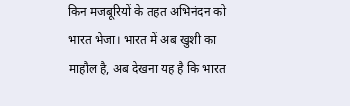किन मजबूरियों के तहत अभिनंदन को भारत भेजा। भारत में अब खुशी का माहौल है, अब देखना यह है कि भारत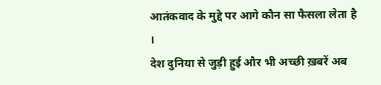आतंकवाद के मुद्दे पर आगे कौन सा फैसला लेता है ।
देश दुनिया से जुड़ी हुई और भी अच्छी ख़बरें अब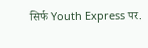सिर्फ Youth Express पर.